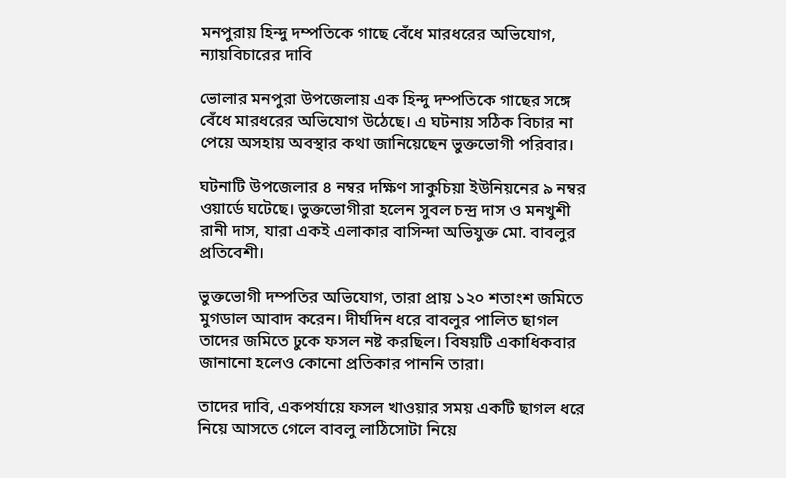মনপুরায় হিন্দু দম্পতিকে গাছে বেঁধে মারধরের অভিযোগ, ন্যায়বিচারের দাবি

ভোলার মনপুরা উপজেলায় এক হিন্দু দম্পতিকে গাছের সঙ্গে বেঁধে মারধরের অভিযোগ উঠেছে। এ ঘটনায় সঠিক বিচার না পেয়ে অসহায় অবস্থার কথা জানিয়েছেন ভুক্তভোগী পরিবার।

ঘটনাটি উপজেলার ৪ নম্বর দক্ষিণ সাকুচিয়া ইউনিয়নের ৯ নম্বর ওয়ার্ডে ঘটেছে। ভুক্তভোগীরা হলেন সুবল চন্দ্র দাস ও মনখুশী রানী দাস, যারা একই এলাকার বাসিন্দা অভিযুক্ত মো. বাবলুর প্রতিবেশী।

ভুক্তভোগী দম্পতির অভিযোগ, তারা প্রায় ১২০ শতাংশ জমিতে মুগডাল আবাদ করেন। দীর্ঘদিন ধরে বাবলুর পালিত ছাগল তাদের জমিতে ঢুকে ফসল নষ্ট করছিল। বিষয়টি একাধিকবার জানানো হলেও কোনো প্রতিকার পাননি তারা।

তাদের দাবি, একপর্যায়ে ফসল খাওয়ার সময় একটি ছাগল ধরে নিয়ে আসতে গেলে বাবলু লাঠিসোটা নিয়ে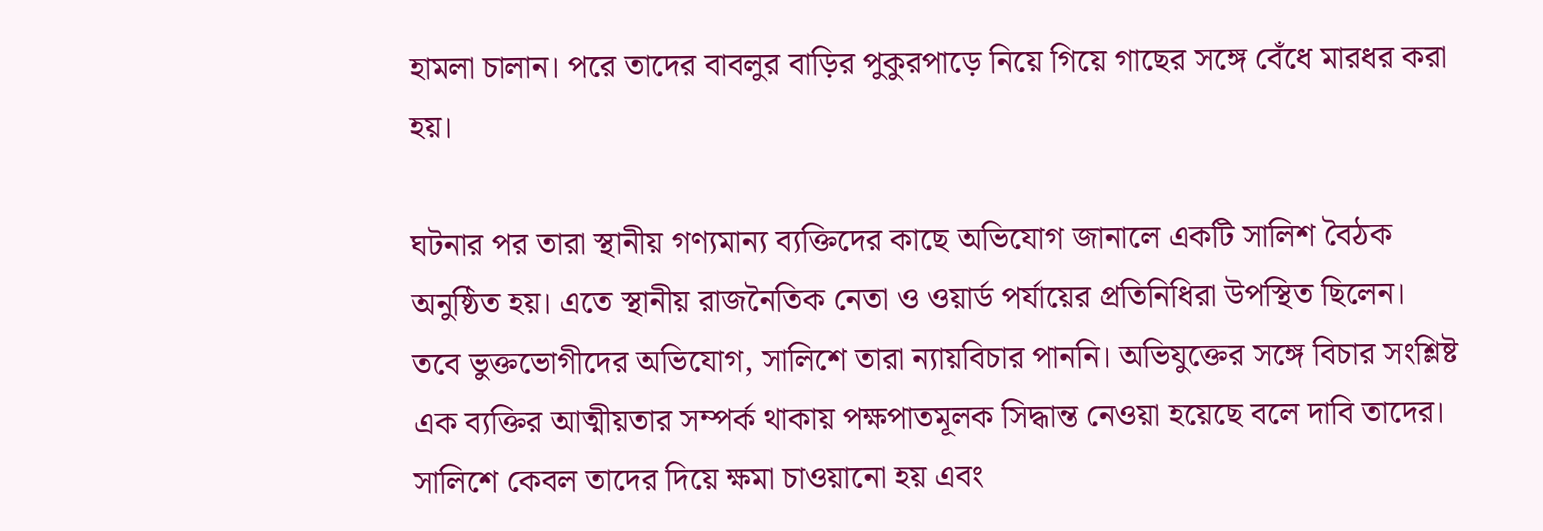হামলা চালান। পরে তাদের বাবলুর বাড়ির পুকুরপাড়ে নিয়ে গিয়ে গাছের সঙ্গে বেঁধে মারধর করা হয়।

ঘটনার পর তারা স্থানীয় গণ্যমান্য ব্যক্তিদের কাছে অভিযোগ জানালে একটি সালিশ বৈঠক অনুষ্ঠিত হয়। এতে স্থানীয় রাজনৈতিক নেতা ও ওয়ার্ড পর্যায়ের প্রতিনিধিরা উপস্থিত ছিলেন।
তবে ভুক্তভোগীদের অভিযোগ, সালিশে তারা ন্যায়বিচার পাননি। অভিযুক্তের সঙ্গে বিচার সংশ্লিষ্ট এক ব্যক্তির আত্মীয়তার সম্পর্ক থাকায় পক্ষপাতমূলক সিদ্ধান্ত নেওয়া হয়েছে বলে দাবি তাদের। সালিশে কেবল তাদের দিয়ে ক্ষমা চাওয়ানো হয় এবং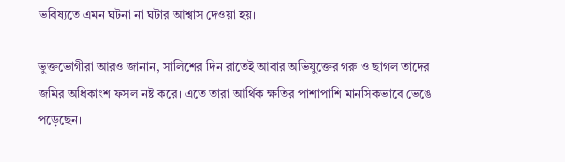ভবিষ্যতে এমন ঘটনা না ঘটার আশ্বাস দেওয়া হয়।

ভুক্তভোগীরা আরও জানান, সালিশের দিন রাতেই আবার অভিযুক্তের গরু ও ছাগল তাদের জমির অধিকাংশ ফসল নষ্ট করে। এতে তারা আর্থিক ক্ষতির পাশাপাশি মানসিকভাবে ভেঙে পড়েছেন।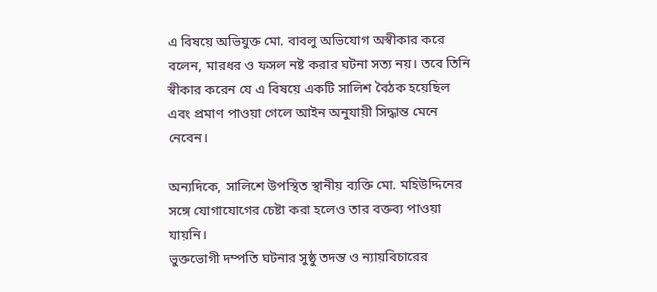এ বিষয়ে অভিযুক্ত মো. বাবলু অভিযোগ অস্বীকার করে বলেন, মারধর ও ফসল নষ্ট করার ঘটনা সত্য নয়। তবে তিনি স্বীকার করেন যে এ বিষয়ে একটি সালিশ বৈঠক হয়েছিল এবং প্রমাণ পাওয়া গেলে আইন অনুযায়ী সিদ্ধান্ত মেনে নেবেন।

অন্যদিকে, সালিশে উপস্থিত স্থানীয় ব্যক্তি মো. মহিউদ্দিনের সঙ্গে যোগাযোগের চেষ্টা করা হলেও তার বক্তব্য পাওয়া যায়নি।
ভুক্তভোগী দম্পতি ঘটনার সুষ্ঠু তদন্ত ও ন্যায়বিচারের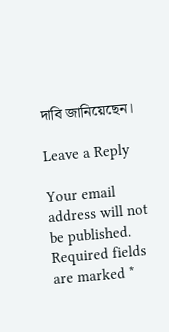দাবি জানিয়েছেন।

Leave a Reply

Your email address will not be published. Required fields are marked *